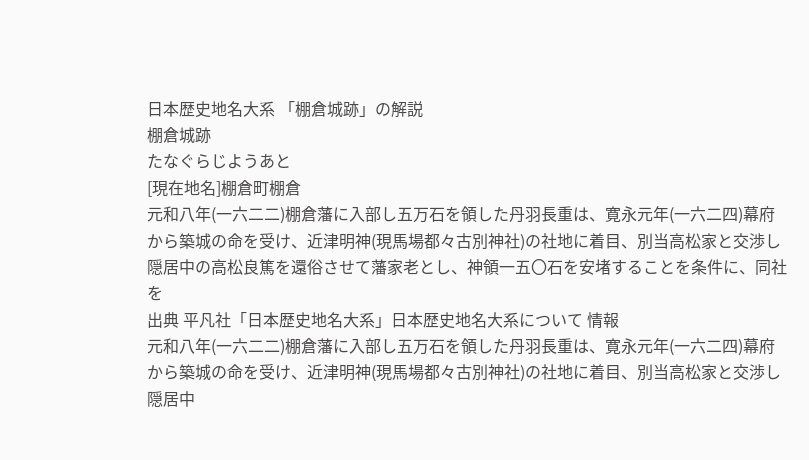日本歴史地名大系 「棚倉城跡」の解説
棚倉城跡
たなぐらじようあと
[現在地名]棚倉町棚倉
元和八年(一六二二)棚倉藩に入部し五万石を領した丹羽長重は、寛永元年(一六二四)幕府から築城の命を受け、近津明神(現馬場都々古別神社)の社地に着目、別当高松家と交渉し隠居中の高松良篤を還俗させて藩家老とし、神領一五〇石を安堵することを条件に、同社を
出典 平凡社「日本歴史地名大系」日本歴史地名大系について 情報
元和八年(一六二二)棚倉藩に入部し五万石を領した丹羽長重は、寛永元年(一六二四)幕府から築城の命を受け、近津明神(現馬場都々古別神社)の社地に着目、別当高松家と交渉し隠居中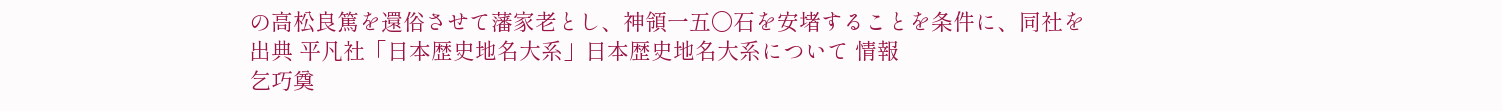の高松良篤を還俗させて藩家老とし、神領一五〇石を安堵することを条件に、同社を
出典 平凡社「日本歴史地名大系」日本歴史地名大系について 情報
乞巧奠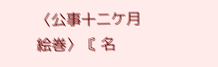〈公事十二ケ月絵巻〉〘 名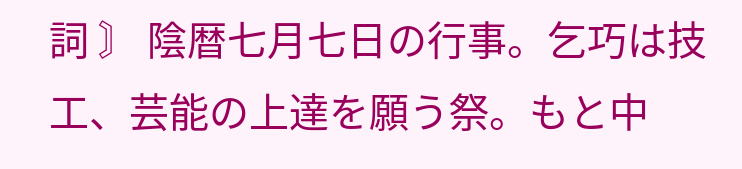詞 〙 陰暦七月七日の行事。乞巧は技工、芸能の上達を願う祭。もと中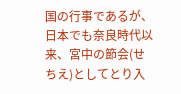国の行事であるが、日本でも奈良時代以来、宮中の節会(せちえ)としてとり入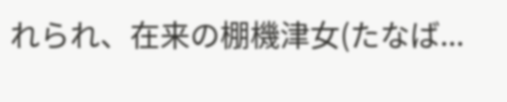れられ、在来の棚機津女(たなば...